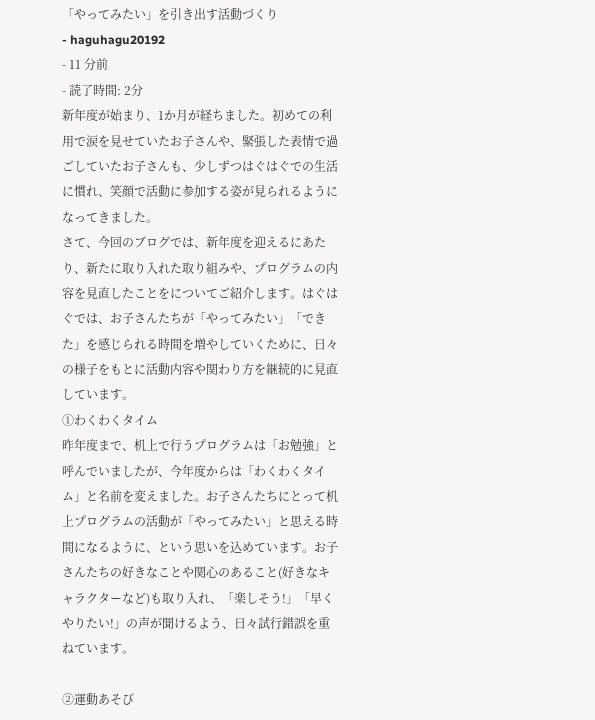「やってみたい」を引き出す活動づくり
- haguhagu20192
- 11 分前
- 読了時間: 2分
新年度が始まり、1か月が経ちました。初めての利用で涙を見せていたお子さんや、緊張した表情で過ごしていたお子さんも、少しずつはぐはぐでの生活に慣れ、笑顔で活動に参加する姿が見られるようになってきました。
さて、今回のブログでは、新年度を迎えるにあたり、新たに取り入れた取り組みや、プログラムの内容を見直したことをについてご紹介します。はぐはぐでは、お子さんたちが「やってみたい」「できた」を感じられる時間を増やしていくために、日々の様子をもとに活動内容や関わり方を継続的に見直しています。
①わくわくタイム
昨年度まで、机上で行うプログラムは「お勉強」と呼んでいましたが、今年度からは「わくわくタイム」と名前を変えました。お子さんたちにとって机上プログラムの活動が「やってみたい」と思える時間になるように、という思いを込めています。お子さんたちの好きなことや関心のあること(好きなキャラクターなど)も取り入れ、「楽しそう!」「早くやりたい!」の声が聞けるよう、日々試行錯誤を重ねています。

②運動あそび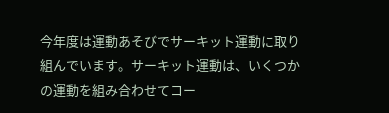今年度は運動あそびでサーキット運動に取り組んでいます。サーキット運動は、いくつかの運動を組み合わせてコー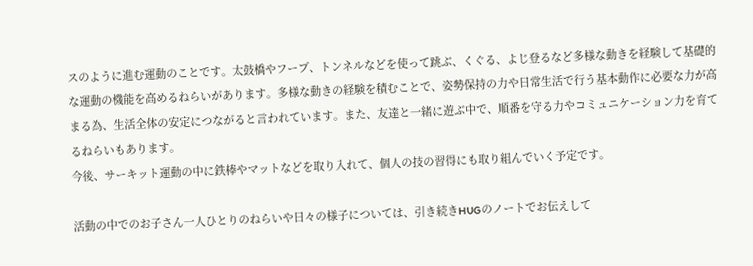スのように進む運動のことです。太鼓橋やフープ、トンネルなどを使って跳ぶ、くぐる、よじ登るなど多様な動きを経験して基礎的な運動の機能を高めるねらいがあります。多様な動きの経験を積むことで、姿勢保持の力や日常生活で行う基本動作に必要な力が高まる為、生活全体の安定につながると言われています。また、友達と一緒に遊ぶ中で、順番を守る力やコミュニケーション力を育てるねらいもあります。
今後、サーキット運動の中に鉄棒やマットなどを取り入れて、個人の技の習得にも取り組んでいく予定です。

活動の中でのお子さん一人ひとりのねらいや日々の様子については、引き続きHUGのノートでお伝えして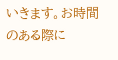いきます。お時間のある際に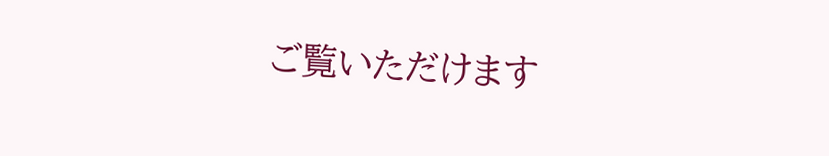ご覧いただけます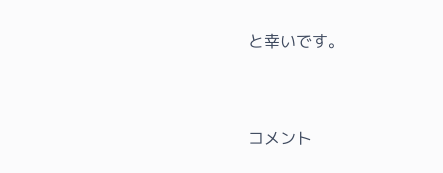と幸いです。


コメント